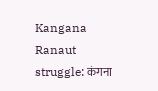Kangana Ranaut struggle: कंगना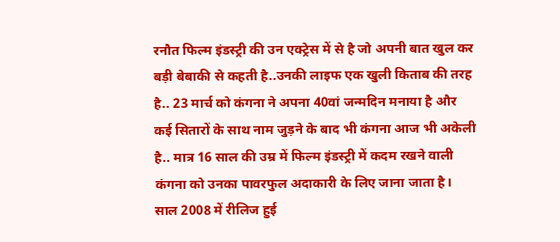रनौत फिल्म इंडस्ट्री की उन एक्ट्रेस में से है जो अपनी बात खुल कर बड़ी बेबाकी से कहती है..उनकी लाइफ एक खुली किताब की तरह है.. 23 मार्च को कंगना ने अपना 40वां जन्मदिन मनाया है और कई सितारों के साथ नाम जुड़ने के बाद भी कंगना आज भी अकेली है.. मात्र 16 साल की उम्र में फिल्म इंडस्ट्री में कदम रखने वाली कंगना को उनका पावरफुल अदाकारी के लिए जाना जाता है।
साल 2008 में रीलिज हुई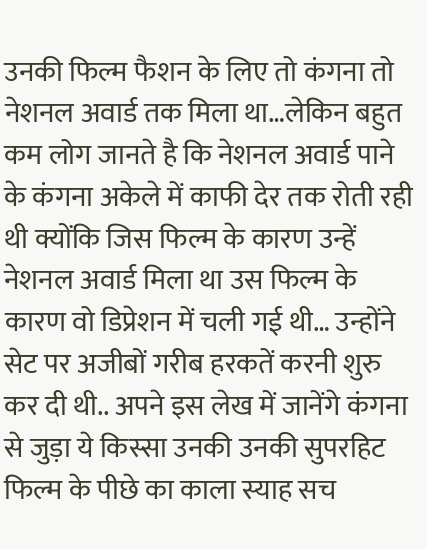उनकी फिल्म फैशन के लिए तो कंगना तो नेशनल अवार्ड तक मिला था…लेकिन बहुत कम लोग जानते है कि नेशनल अवार्ड पाने के कंगना अकेले में काफी देर तक रोती रही थी क्योंकि जिस फिल्म के कारण उन्हें नेशनल अवार्ड मिला था उस फिल्म के कारण वो डिप्रेशन में चली गई थी… उन्होंने सेट पर अजीबों गरीब हरकतें करनी शुरु कर दी थी.. अपने इस लेख में जानेंगे कंगना से जुड़ा ये किस्सा उनकी उनकी सुपरहिट फिल्म के पीछे का काला स्याह सच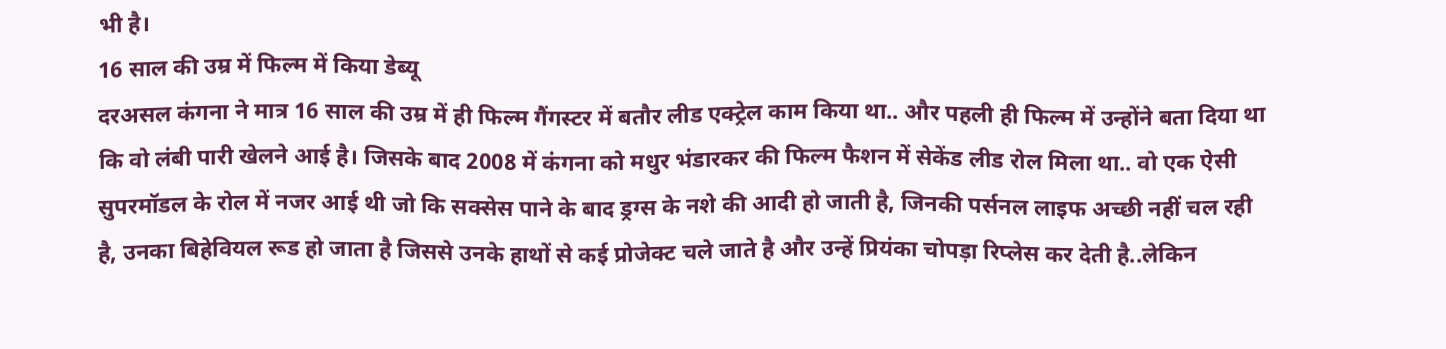भी है।
16 साल की उम्र में फिल्म में किया डेब्यू
दरअसल कंगना ने मात्र 16 साल की उम्र में ही फिल्म गैंगस्टर में बतौर लीड एक्ट्रेल काम किया था.. और पहली ही फिल्म में उन्होंने बता दिया था कि वो लंबी पारी खेलने आई है। जिसके बाद 2008 में कंगना को मधुर भंडारकर की फिल्म फैशन में सेकेंड लीड रोल मिला था.. वो एक ऐसी सुपरमॉडल के रोल में नजर आई थी जो कि सक्सेस पाने के बाद ड्रग्स के नशे की आदी हो जाती है, जिनकी पर्सनल लाइफ अच्छी नहीं चल रही है, उनका बिहेवियल रूड हो जाता है जिससे उनके हाथों से कई प्रोजेक्ट चले जाते है और उन्हें प्रियंका चोपड़ा रिप्लेस कर देती है..लेकिन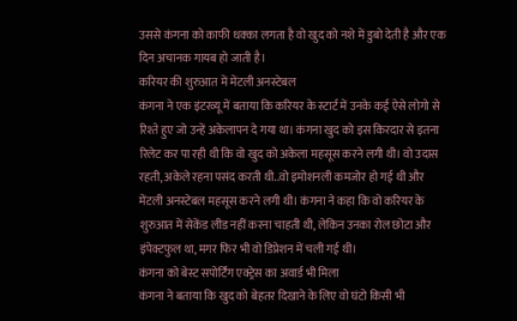उससे कंगना को काफी धक्का लगता है वो खुद को नशे में डुबो देती है और एक दिन अचानक गायब हो जाती है।
करियर की शुरुआत में मेंटली अनस्टेबल
कंगना ने एक इंटरव्यू में बताया कि करियर के स्टार्ट में उनके कई ऐसे लोगो से रिश्ते हुए जो उन्हें अकेलापन दे गया था। कंगना खुद को इस किरदार से इतना रिलेट कर पा रही थी कि वो खुद को अकेला महसूस करने लगी थी। वो उदास रहती, अकेले रहना पसंद करती थी..वो इमोशनली कमजोर हो गई थी और मेंटली अनस्टेबल महसूस करने लगी थी। कंगना ने कहा कि वो करियर के शुरुआत में सेकेंड लीड नहीं करना चाहती थी, लेकिन उनका रोल छोटा और इंपेक्टफुल था, मगर फिर भी वो डिप्रेशन में चली गई थी।
कंगना को बेस्ट सपोर्टिंग एक्ट्रेस का अवार्ड भी मिला
कंगना ने बताया कि खुद को बेहतर दिखाने के लिए वो घंटो किसी भी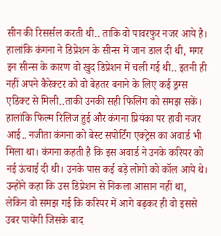सीन की रिसर्सल करती थी.. ताकि वो पावरफुर नजर आये है। हालांकि कंगना ने डिप्रेशन के सीन्स में जान डाल दी थी, मगर इन सीन्स के कारण वो खुद डिप्रेशन में चली गई थी.. इतनी ही नहीं अपने कैरेक्टर को वो बेहतर बनाने के लिए कई ड्रग्स एडिक्ट से मिली..ताकी उनकी सही फिलिंग को समझ सकें। हालांकि फिल्म रिलिज हुई और कंगना प्रियंका पर हावी नजर आई.. नजीता कंगना को बेस्ट सपोर्टिंग एक्ट्रेस का अवार्ड भी मिला था। कंगना कहती है कि इस अवार्ड ने उनके करियर को नई ऊंचाई दी थी। उनके पास कई बड़े लोगो को कॉल आये थे।
उन्होंने कहा कि उस डिप्रेशन से निकला आसान नहीं था, लेकिन वो समझ गई कि करियर में आगे बढ़कर ही वो इससे उबर पायेंगी जिसके बाद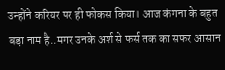उन्होंने करियर पर ही फोकस किया। आज कंगना के बहुत बड़ा नाम है..मगर उनके अर्श से फर्स तक का सफर आसान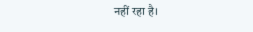नहीं रहा है।